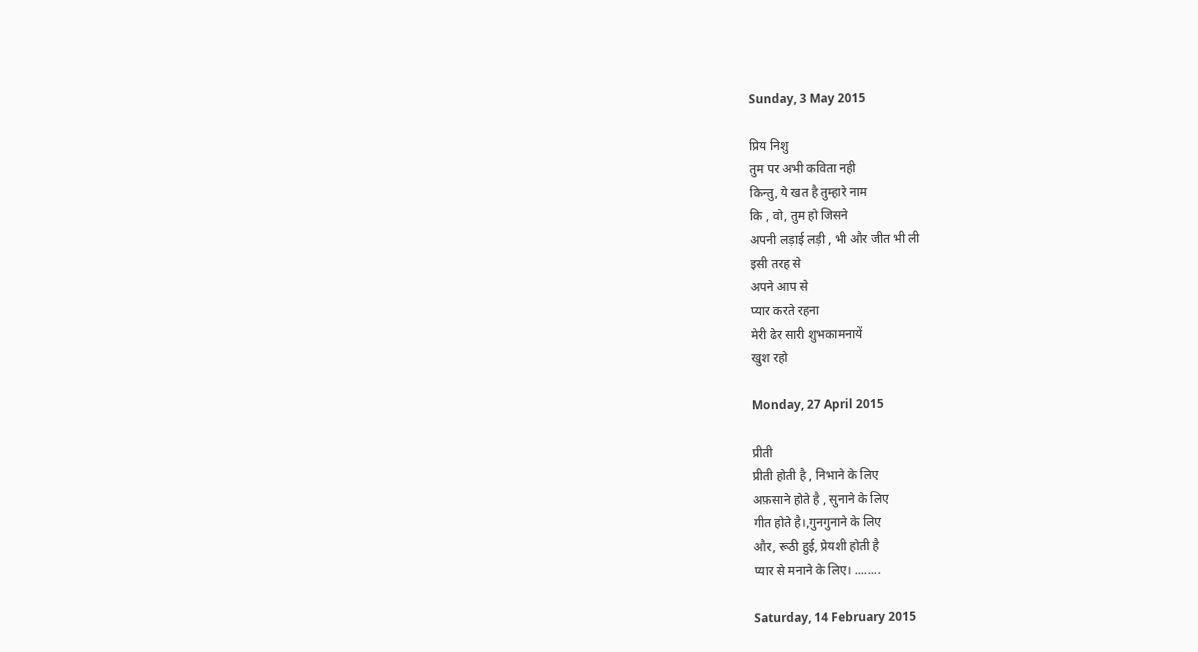Sunday, 3 May 2015

प्रिय निशु
तुम पर अभी कविता नही
किन्तु, ये खत है तुम्हारे नाम
कि , वो, तुम हो जिसने
अपनी लड़ाई लड़ी , भी और जीत भी ली
इसी तरह से
अपने आप से
प्यार करते रहना
मेरी ढेर सारी शुभकामनायें
खुश रहो

Monday, 27 April 2015

प्रीती
प्रीती होती है , निभाने के लिए
अफ़साने होते है , सुनाने के लिए
गीत होते है।,गुनगुनाने के लिए
और, रूठी हुई, प्रेयशी होती है
प्यार से मनाने के लिए। ........

Saturday, 14 February 2015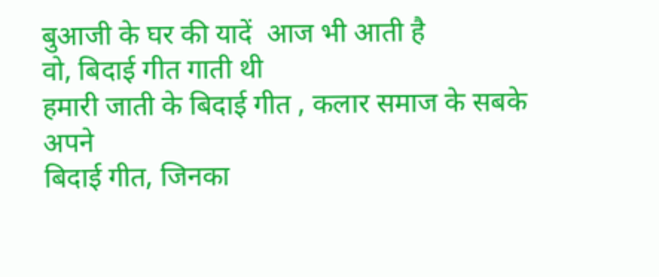बुआजी के घर की यादें  आज भी आती है
वो, बिदाई गीत गाती थी
हमारी जाती के बिदाई गीत , कलार समाज के सबके अपने
बिदाई गीत, जिनका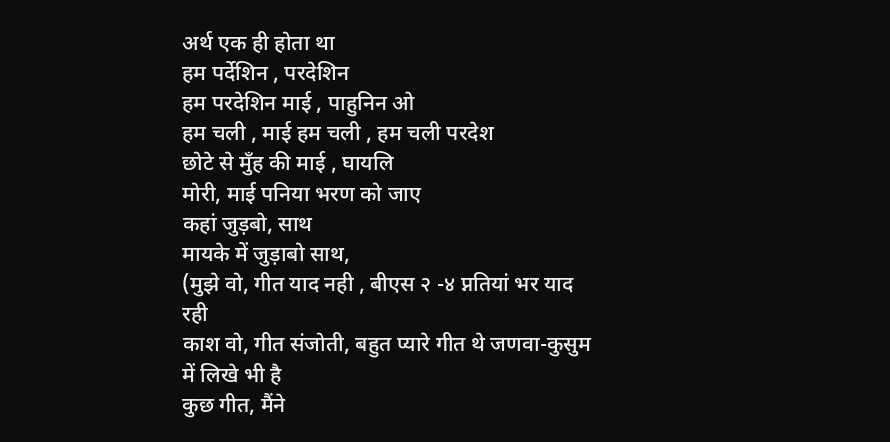अर्थ एक ही होता था
हम पर्देशिन , परदेशिन
हम परदेशिन माई , पाहुनिन ओ
हम चली , माई हम चली , हम चली परदेश
छोटे से मुँह की माई , घायलि
मोरी, माई पनिया भरण को जाए
कहां जुड़बो, साथ
मायके में जुड़ाबो साथ,
(मुझे वो, गीत याद नही , बीएस २ -४ प्नतियां भर याद रही
काश वो, गीत संजोती, बहुत प्यारे गीत थे जणवा-कुसुम में लिखे भी है
कुछ गीत, मैंने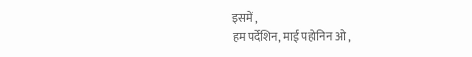इसमें ,
हम पर्देशिन, माई पहोनिन ओ ,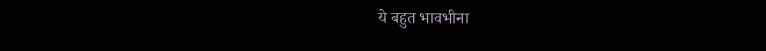ये बहुत भावभीना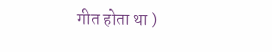गीत होता था )